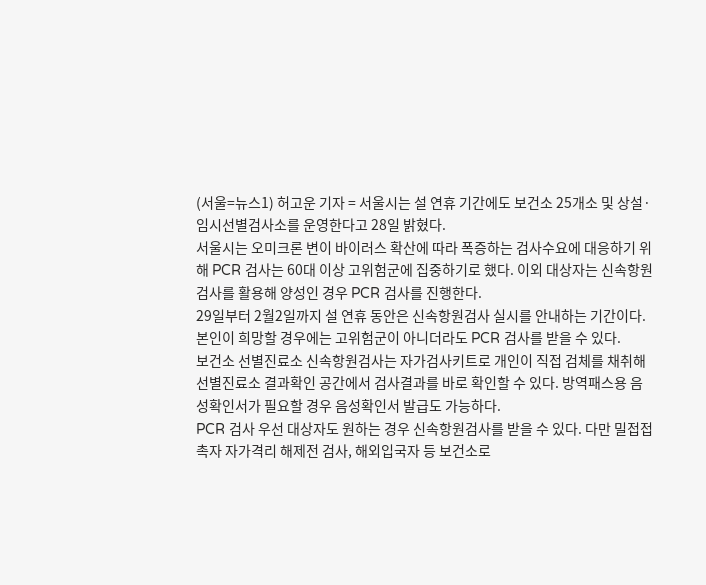(서울=뉴스1) 허고운 기자 = 서울시는 설 연휴 기간에도 보건소 25개소 및 상설·임시선별검사소를 운영한다고 28일 밝혔다.
서울시는 오미크론 변이 바이러스 확산에 따라 폭증하는 검사수요에 대응하기 위해 PCR 검사는 60대 이상 고위험군에 집중하기로 했다. 이외 대상자는 신속항원검사를 활용해 양성인 경우 PCR 검사를 진행한다.
29일부터 2월2일까지 설 연휴 동안은 신속항원검사 실시를 안내하는 기간이다. 본인이 희망할 경우에는 고위험군이 아니더라도 PCR 검사를 받을 수 있다.
보건소 선별진료소 신속항원검사는 자가검사키트로 개인이 직접 검체를 채취해 선별진료소 결과확인 공간에서 검사결과를 바로 확인할 수 있다. 방역패스용 음성확인서가 필요할 경우 음성확인서 발급도 가능하다.
PCR 검사 우선 대상자도 원하는 경우 신속항원검사를 받을 수 있다. 다만 밀접접촉자 자가격리 해제전 검사, 해외입국자 등 보건소로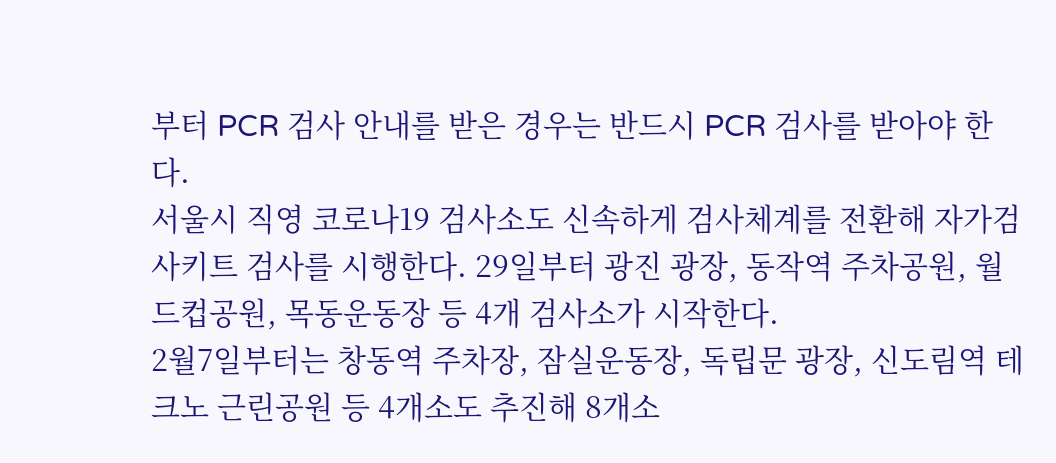부터 PCR 검사 안내를 받은 경우는 반드시 PCR 검사를 받아야 한다.
서울시 직영 코로나19 검사소도 신속하게 검사체계를 전환해 자가검사키트 검사를 시행한다. 29일부터 광진 광장, 동작역 주차공원, 월드컵공원, 목동운동장 등 4개 검사소가 시작한다.
2월7일부터는 창동역 주차장, 잠실운동장, 독립문 광장, 신도림역 테크노 근린공원 등 4개소도 추진해 8개소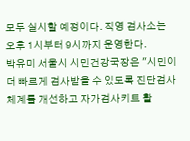모두 실시할 예정이다. 직영 검사소는 오후 1시부터 9시까지 운영한다.
박유미 서울시 시민건강국장은 "시민이 더 빠르게 검사받을 수 있도록 진단검사체계를 개선하고 자가검사키트 활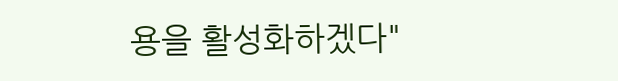용을 활성화하겠다"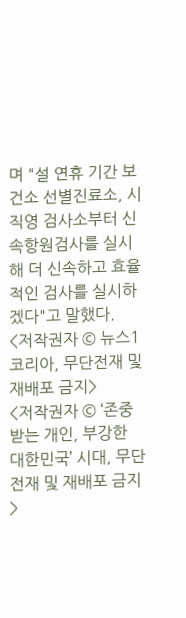며 "설 연휴 기간 보건소 선별진료소, 시 직영 검사소부터 신속항원검사를 실시해 더 신속하고 효율적인 검사를 실시하겠다"고 말했다.
<저작권자 © 뉴스1코리아, 무단전재 및 재배포 금지>
<저작권자 © ‘존중받는 개인, 부강한 대한민국’ 시대, 무단전재 및 재배포 금지>